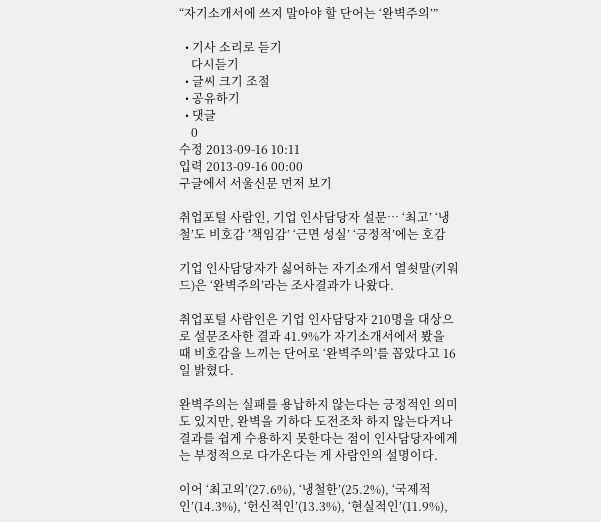“자기소개서에 쓰지 말아야 할 단어는 ‘완벽주의’”

  • 기사 소리로 듣기
    다시듣기
  • 글씨 크기 조절
  • 공유하기
  • 댓글
    0
수정 2013-09-16 10:11
입력 2013-09-16 00:00
구글에서 서울신문 먼저 보기

취업포털 사람인, 기업 인사담당자 설문… ‘최고’ ‘냉철’도 비호감 ’책임감’ ‘근면 성실’ ‘긍정적’에는 호감

기업 인사담당자가 싫어하는 자기소개서 열쇳말(키워드)은 ‘완벽주의’라는 조사결과가 나왔다.

취업포털 사람인은 기업 인사담당자 210명을 대상으로 설문조사한 결과 41.9%가 자기소개서에서 봤을 때 비호감을 느끼는 단어로 ‘완벽주의’를 꼽았다고 16일 밝혔다.

완벽주의는 실패를 용납하지 않는다는 긍정적인 의미도 있지만, 완벽을 기하다 도전조차 하지 않는다거나 결과를 쉽게 수용하지 못한다는 점이 인사담당자에게는 부정적으로 다가온다는 게 사람인의 설명이다.

이어 ‘최고의’(27.6%), ‘냉철한’(25.2%), ‘국제적인’(14.3%), ‘헌신적인’(13.3%), ‘현실적인’(11.9%),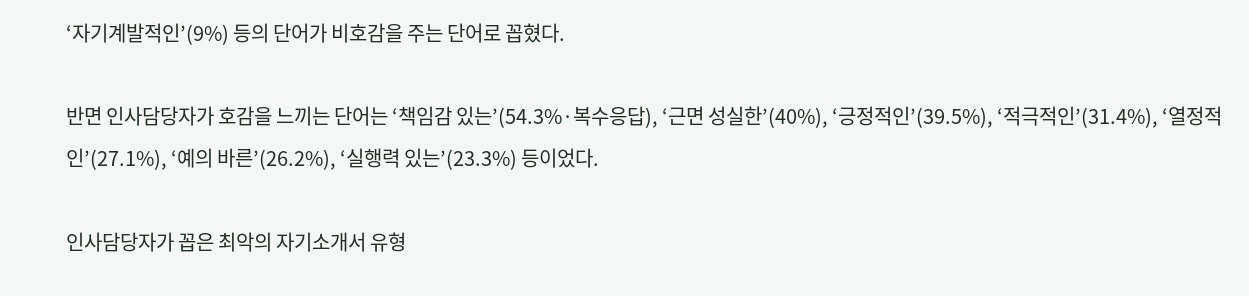‘자기계발적인’(9%) 등의 단어가 비호감을 주는 단어로 꼽혔다.

반면 인사담당자가 호감을 느끼는 단어는 ‘책임감 있는’(54.3%·복수응답), ‘근면 성실한’(40%), ‘긍정적인’(39.5%), ‘적극적인’(31.4%), ‘열정적인’(27.1%), ‘예의 바른’(26.2%), ‘실행력 있는’(23.3%) 등이었다.

인사담당자가 꼽은 최악의 자기소개서 유형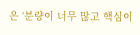은 ‘분량이 너무 많고 핵심이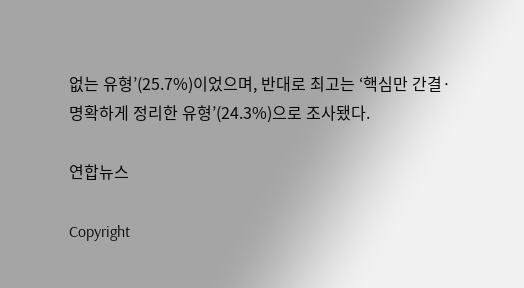없는 유형’(25.7%)이었으며, 반대로 최고는 ‘핵심만 간결·명확하게 정리한 유형’(24.3%)으로 조사됐다.

연합뉴스

Copyright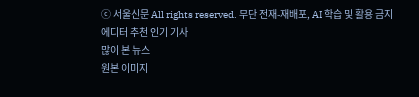ⓒ 서울신문 All rights reserved. 무단 전재-재배포, AI 학습 및 활용 금지
에디터 추천 인기 기사
많이 본 뉴스
원본 이미지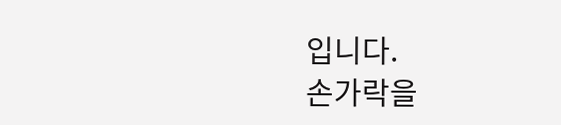입니다.
손가락을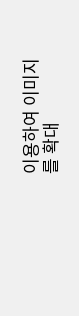이용하여 이미지를 확대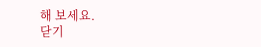해 보세요.
닫기